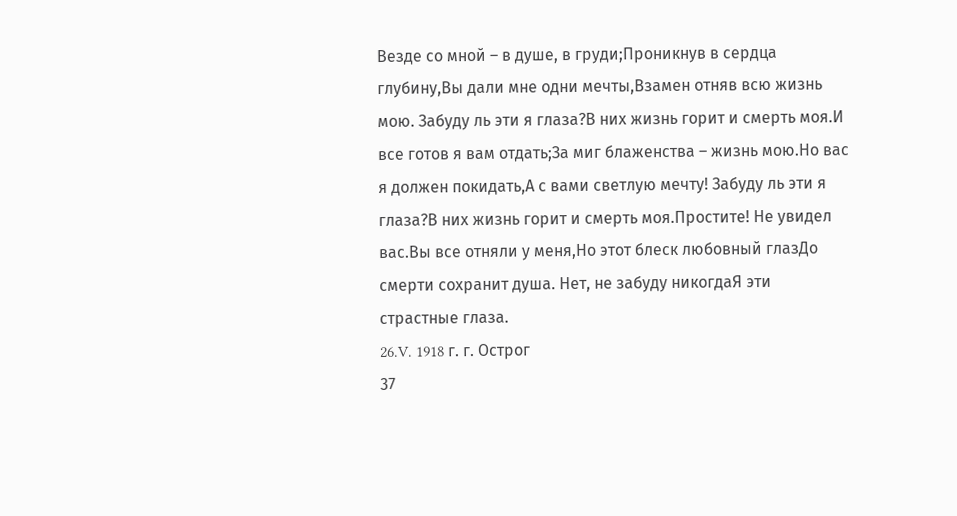Везде со мной – в душе, в груди;Проникнув в сердца глубину,Вы дали мне одни мечты,Взамен отняв всю жизнь мою. Забуду ль эти я глаза?В них жизнь горит и смерть моя.И все готов я вам отдать;За миг блаженства – жизнь мою.Но вас я должен покидать,А с вами светлую мечту! Забуду ль эти я глаза?В них жизнь горит и смерть моя.Простите! Не увидел вас.Вы все отняли у меня,Но этот блеск любовный глазДо смерти сохранит душа. Нет, не забуду никогдаЯ эти страстные глаза.
26.V. 1918 г. г. Острог
37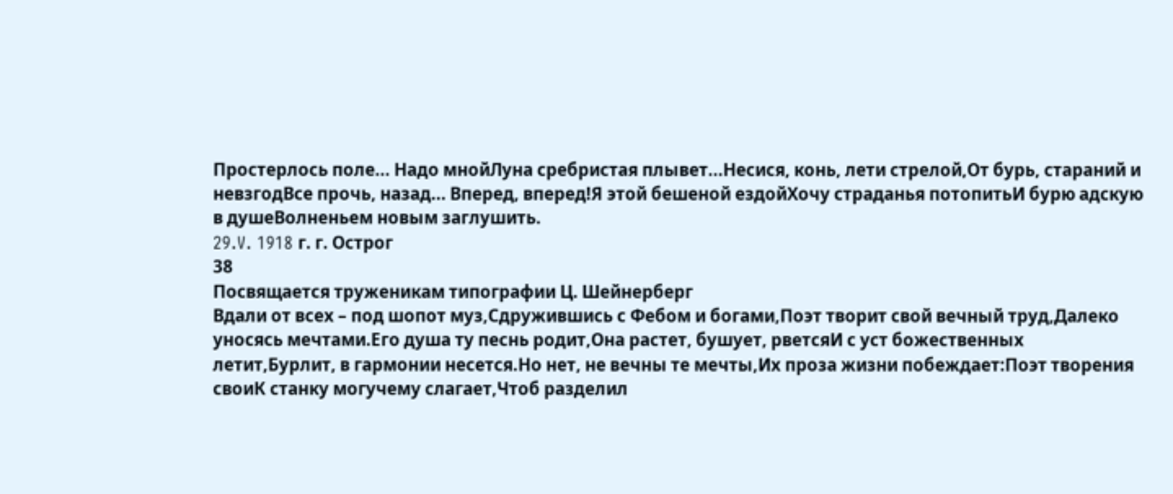Простерлось поле... Надо мнойЛуна сребристая плывет...Несися, конь, лети стрелой,От бурь, стараний и невзгодВсе прочь, назад... Вперед, вперед!Я этой бешеной ездойХочу страданья потопитьИ бурю адскую в душеВолненьем новым заглушить.
29.V. 1918 г. г. Острог
38
Посвящается труженикам типографии Ц. Шейнерберг
Вдали от всех – под шопот муз,Сдружившись с Фебом и богами,Поэт творит свой вечный труд,Далеко уносясь мечтами.Его душа ту песнь родит,Она растет, бушует, рветсяИ с уст божественных летит,Бурлит, в гармонии несется.Но нет, не вечны те мечты,Их проза жизни побеждает:Поэт творения своиК станку могучему слагает,Чтоб разделил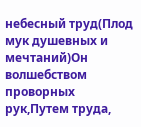небесный труд(Плод мук душевных и мечтаний)Он волшебством проворных рук,Путем труда,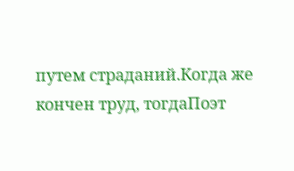путем страданий.Когда же кончен труд, тогдаПоэт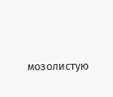мозолистую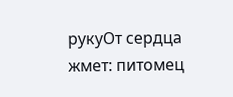рукуОт сердца жмет: питомец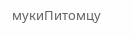мукиПитомцу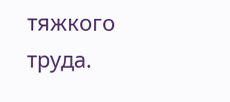тяжкого труда.